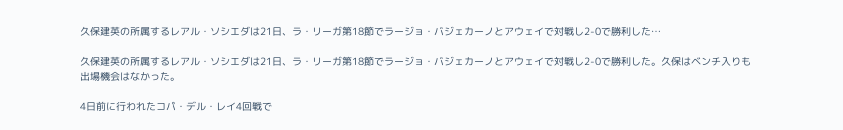久保建英の所属するレアル・ソシエダは21日、ラ・リーガ第18節でラージョ・バジェカーノとアウェイで対戦し2-0で勝利した…

久保建英の所属するレアル・ソシエダは21日、ラ・リーガ第18節でラージョ・バジェカーノとアウェイで対戦し2-0で勝利した。久保はベンチ入りも出場機会はなかった。

4日前に行われたコパ・デル・レイ4回戦で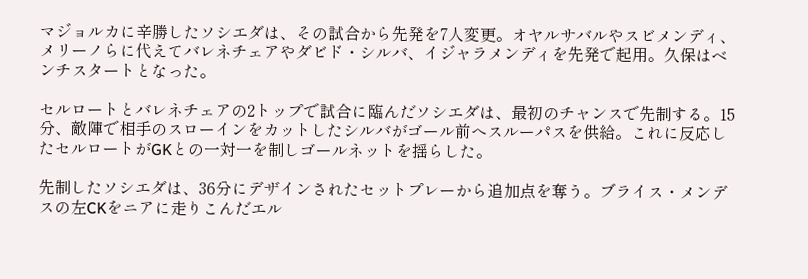マジョルカに辛勝したソシエダは、その試合から先発を7人変更。オヤルサバルやスビメンディ、メリーノらに代えてバレネチェアやダビド・シルバ、イジャラメンディを先発で起用。久保はベンチスタートとなった。

セルロートとバレネチェアの2トップで試合に臨んだソシエダは、最初のチャンスで先制する。15分、敵陣で相手のスローインをカットしたシルバがゴール前へスルーパスを供給。これに反応したセルロートがGKとの一対一を制しゴールネットを揺らした。

先制したソシエダは、36分にデザインされたセットプレーから追加点を奪う。ブライス・メンデスの左CKをニアに走りこんだエル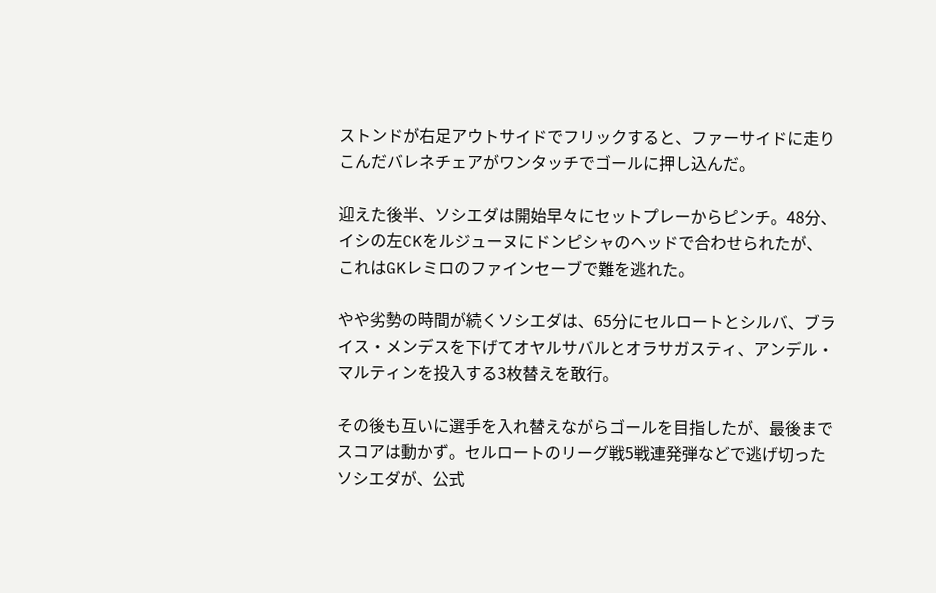ストンドが右足アウトサイドでフリックすると、ファーサイドに走りこんだバレネチェアがワンタッチでゴールに押し込んだ。

迎えた後半、ソシエダは開始早々にセットプレーからピンチ。48分、イシの左CKをルジューヌにドンピシャのヘッドで合わせられたが、これはGKレミロのファインセーブで難を逃れた。

やや劣勢の時間が続くソシエダは、65分にセルロートとシルバ、ブライス・メンデスを下げてオヤルサバルとオラサガスティ、アンデル・マルティンを投入する3枚替えを敢行。

その後も互いに選手を入れ替えながらゴールを目指したが、最後までスコアは動かず。セルロートのリーグ戦5戦連発弾などで逃げ切ったソシエダが、公式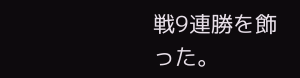戦9連勝を飾った。